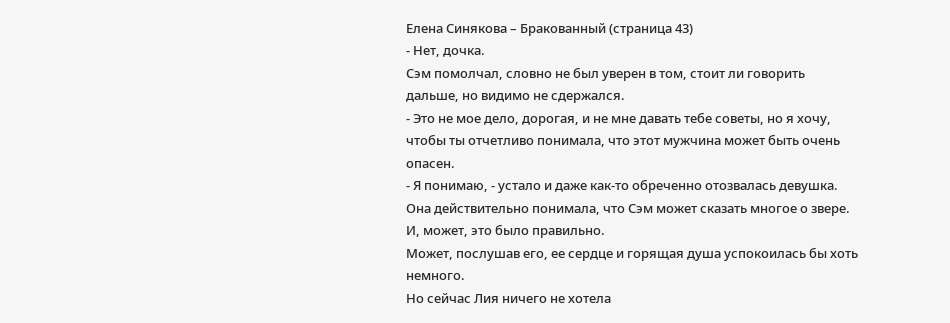Елена Синякова – Бракованный (страница 43)
- Нет, дочка.
Сэм помолчал, словно не был уверен в том, стоит ли говорить дальше, но видимо не сдержался.
- Это не мое дело, дорогая, и не мне давать тебе советы, но я хочу, чтобы ты отчетливо понимала, что этот мужчина может быть очень опасен.
- Я понимаю, - устало и даже как-то обреченно отозвалась девушка.
Она действительно понимала, что Сэм может сказать многое о звере.
И, может, это было правильно.
Может, послушав его, ее сердце и горящая душа успокоилась бы хоть немного.
Но сейчас Лия ничего не хотела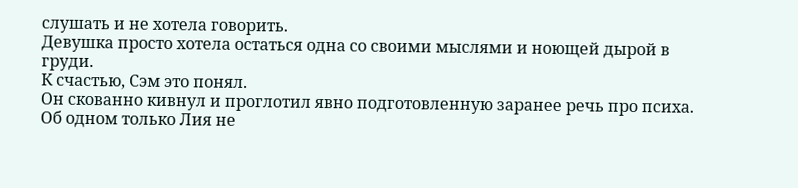слушать и не хотела говорить.
Девушка просто хотела остаться одна со своими мыслями и ноющей дырой в груди.
К счастью, Сэм это понял.
Он скованно кивнул и проглотил явно подготовленную заранее речь про психа.
Об одном только Лия не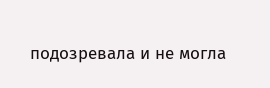подозревала и не могла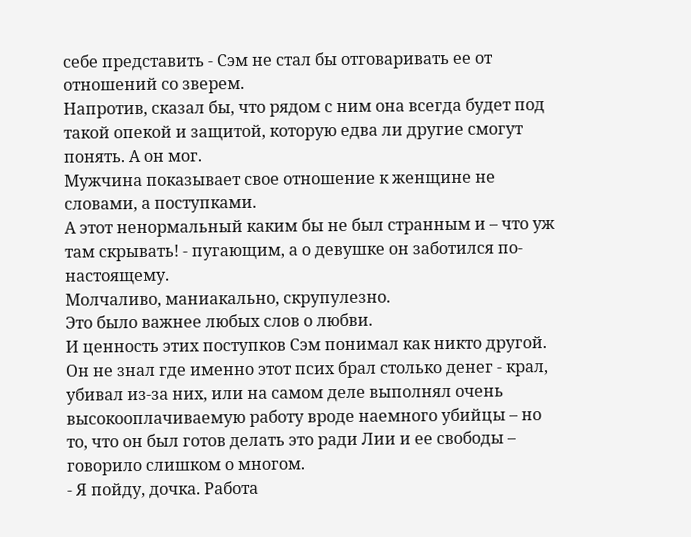себе представить - Сэм не стал бы отговаривать ее от отношений со зверем.
Напротив, сказал бы, что рядом с ним она всегда будет под такой опекой и защитой, которую едва ли другие смогут понять. А он мог.
Мужчина показывает свое отношение к женщине не словами, а поступками.
А этот ненормальный каким бы не был странным и – что уж там скрывать! - пугающим, а о девушке он заботился по-настоящему.
Молчаливо, маниакально, скрупулезно.
Это было важнее любых слов о любви.
И ценность этих поступков Сэм понимал как никто другой.
Он не знал где именно этот псих брал столько денег - крал, убивал из-за них, или на самом деле выполнял очень высокооплачиваемую работу вроде наемного убийцы – но то, что он был готов делать это ради Лии и ее свободы – говорило слишком о многом.
- Я пойду, дочка. Работа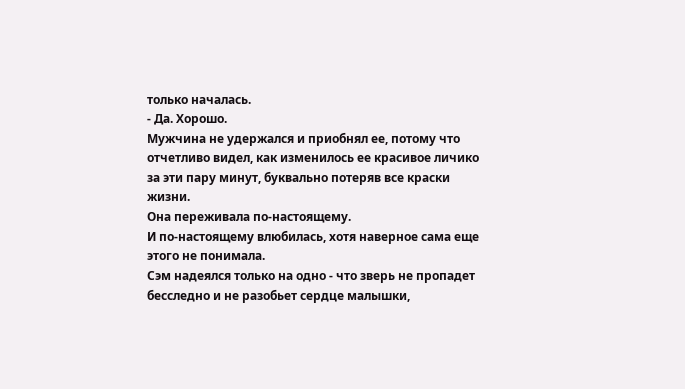только началась.
- Да. Хорошо.
Мужчина не удержался и приобнял ее, потому что отчетливо видел, как изменилось ее красивое личико за эти пару минут, буквально потеряв все краски жизни.
Она переживала по-настоящему.
И по-настоящему влюбилась, хотя наверное сама еще этого не понимала.
Сэм надеялся только на одно - что зверь не пропадет бесследно и не разобьет сердце малышки,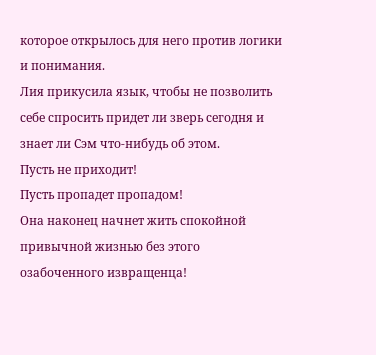которое открылось для него против логики и понимания.
Лия прикусила язык, чтобы не позволить себе спросить придет ли зверь сегодня и знает ли Сэм что-нибудь об этом.
Пусть не приходит!
Пусть пропадет пропадом!
Она наконец начнет жить спокойной привычной жизнью без этого озабоченного извращенца!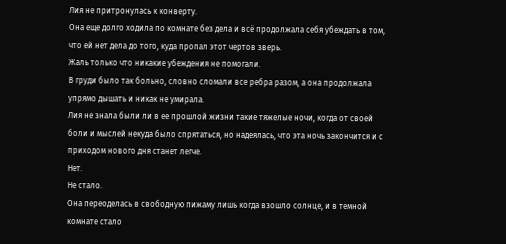Лия не притронулась к конверту.
Она еще долго ходила по комнате без дела и всё продолжала себя убеждать в том, что ей нет дела до того, куда пропал этот чертов зверь.
Жаль только что никакие убеждения не помогали.
В груди было так больно, словно сломали все ребра разом, а она продолжала упрямо дышать и никак не умирала.
Лия не знала были ли в ее прошлой жизни такие тяжелые ночи, когда от своей боли и мыслей некуда было спрятаться, но надеялась, что эта ночь закончится и с приходом нового дня станет легче.
Нет.
Не стало.
Она переоделась в свободную пижаму лишь когда взошло солнце, и в темной комнате стало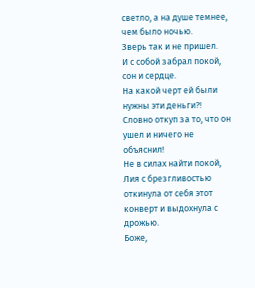светло, а на душе темнее, чем было ночью.
Зверь так и не пришел.
И с собой забрал покой, сон и сердце.
На какой черт ей были нужны эти деньги?!
Словно откуп за то, что он ушел и ничего не объяснил!
Не в силах найти покой, Лия с брезгливостью откинула от себя этот конверт и выдохнула с дрожью.
Боже,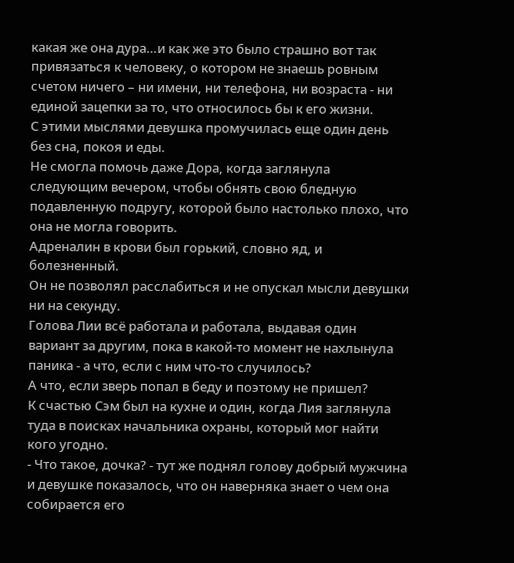какая же она дура…и как же это было страшно вот так привязаться к человеку, о котором не знаешь ровным счетом ничего – ни имени, ни телефона, ни возраста - ни единой зацепки за то, что относилось бы к его жизни.
С этими мыслями девушка промучилась еще один день без сна, покоя и еды.
Не смогла помочь даже Дора, когда заглянула следующим вечером, чтобы обнять свою бледную подавленную подругу, которой было настолько плохо, что она не могла говорить.
Адреналин в крови был горький, словно яд, и болезненный.
Он не позволял расслабиться и не опускал мысли девушки ни на секунду.
Голова Лии всё работала и работала, выдавая один вариант за другим, пока в какой-то момент не нахлынула паника - а что, если с ним что-то случилось?
А что, если зверь попал в беду и поэтому не пришел?
К счастью Сэм был на кухне и один, когда Лия заглянула туда в поисках начальника охраны, который мог найти кого угодно.
- Что такое, дочка? - тут же поднял голову добрый мужчина и девушке показалось, что он наверняка знает о чем она собирается его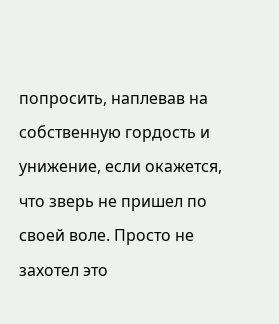попросить, наплевав на собственную гордость и унижение, если окажется, что зверь не пришел по своей воле. Просто не захотел это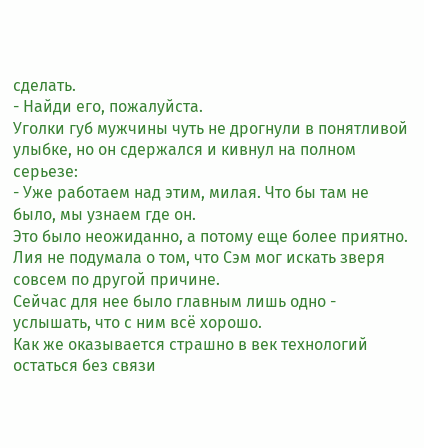сделать.
- Найди его, пожалуйста.
Уголки губ мужчины чуть не дрогнули в понятливой улыбке, но он сдержался и кивнул на полном серьезе:
- Уже работаем над этим, милая. Что бы там не было, мы узнаем где он.
Это было неожиданно, а потому еще более приятно.
Лия не подумала о том, что Сэм мог искать зверя совсем по другой причине.
Сейчас для нее было главным лишь одно - услышать, что с ним всё хорошо.
Как же оказывается страшно в век технологий остаться без связи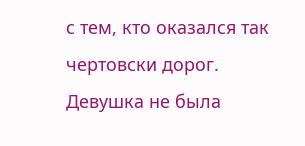с тем, кто оказался так чертовски дорог.
Девушка не была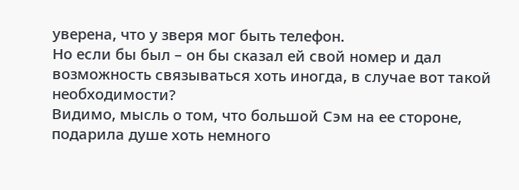уверена, что у зверя мог быть телефон.
Но если бы был – он бы сказал ей свой номер и дал возможность связываться хоть иногда, в случае вот такой необходимости?
Видимо, мысль о том, что большой Сэм на ее стороне, подарила душе хоть немного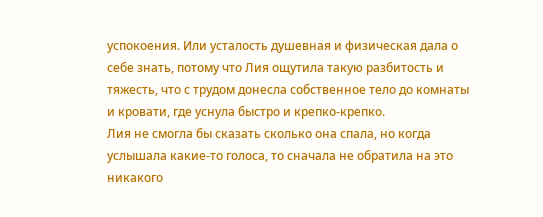успокоения. Или усталость душевная и физическая дала о себе знать, потому что Лия ощутила такую разбитость и тяжесть, что с трудом донесла собственное тело до комнаты и кровати, где уснула быстро и крепко-крепко.
Лия не смогла бы сказать сколько она спала, но когда услышала какие-то голоса, то сначала не обратила на это никакого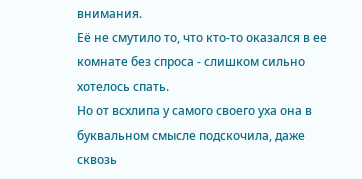внимания.
Её не смутило то, что кто-то оказался в ее комнате без спроса - слишком сильно хотелось спать.
Но от всхлипа у самого своего уха она в буквальном смысле подскочила, даже сквозь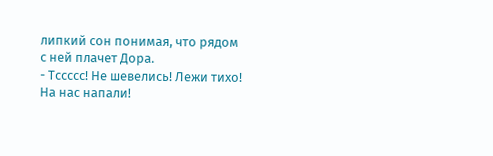липкий сон понимая, что рядом с ней плачет Дора.
- Тссссс! Не шевелись! Лежи тихо! На нас напали!